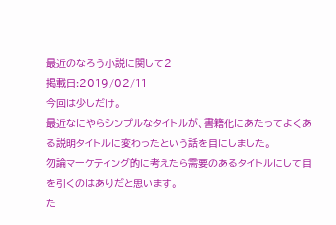最近のなろう小説に関して2
掲載日:2019/02/11
今回は少しだけ。
最近なにやらシンプルなタイトルが、書籍化にあたってよくある説明タイトルに変わったという話を目にしました。
勿論マーケティング的に考えたら需要のあるタイトルにして目を引くのはありだと思います。
た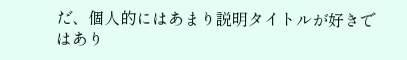だ、個人的にはあまり説明タイトルが好きではあり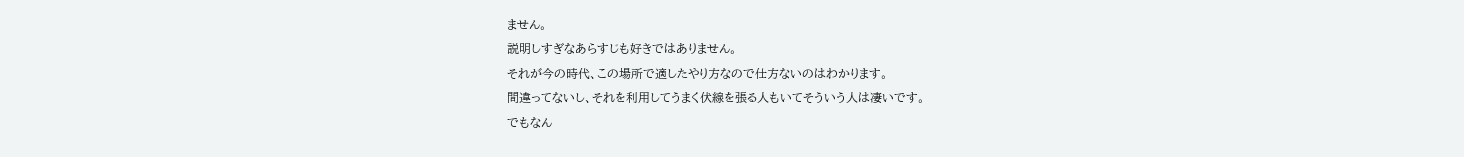ません。
説明しすぎなあらすじも好きではありません。
それが今の時代、この場所で適したやり方なので仕方ないのはわかります。
間違ってないし、それを利用してうまく伏線を張る人もいてそういう人は凄いです。
でもなん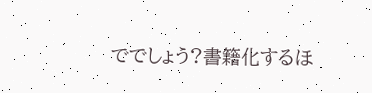ででしょう?書籍化するほ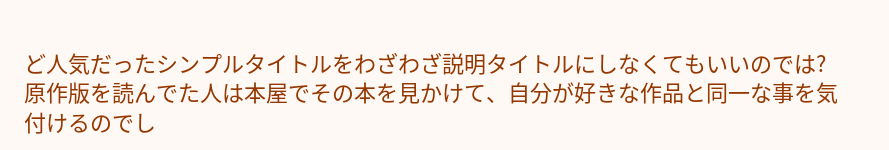ど人気だったシンプルタイトルをわざわざ説明タイトルにしなくてもいいのでは?
原作版を読んでた人は本屋でその本を見かけて、自分が好きな作品と同一な事を気付けるのでし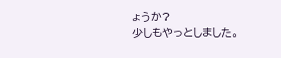ょうか?
少しもやっとしました。